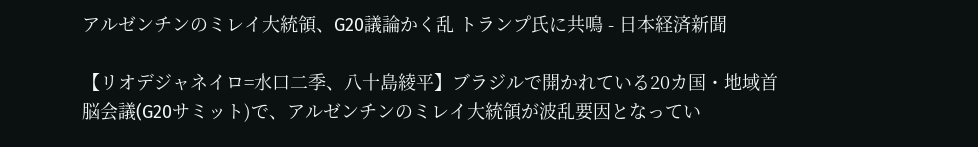アルゼンチンのミレイ大統領、G20議論かく乱 トランプ氏に共鳴 - 日本経済新聞

【リオデジャネイロ=水口二季、八十島綾平】ブラジルで開かれている20カ国・地域首脳会議(G20サミット)で、アルゼンチンのミレイ大統領が波乱要因となってい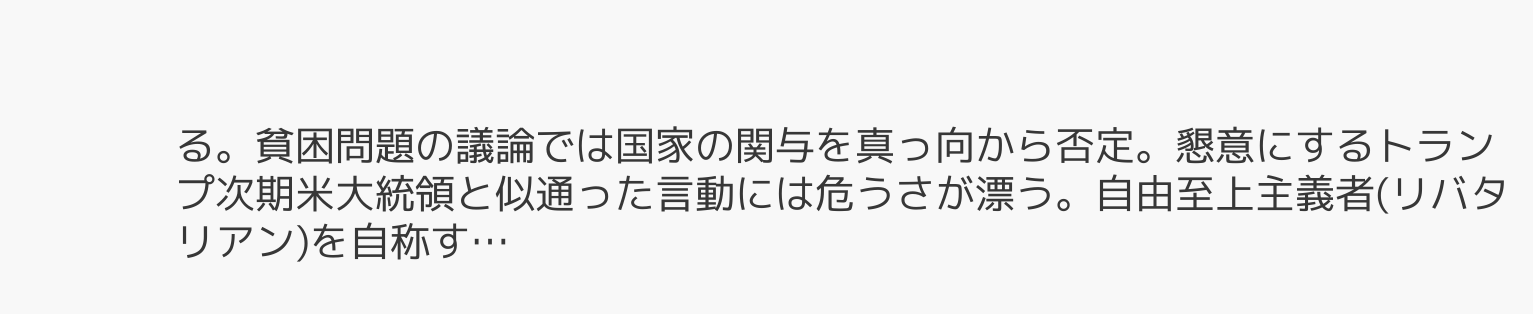る。貧困問題の議論では国家の関与を真っ向から否定。懇意にするトランプ次期米大統領と似通った言動には危うさが漂う。自由至上主義者(リバタリアン)を自称す…